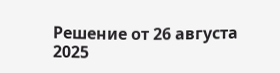Решение от 26 августа 2025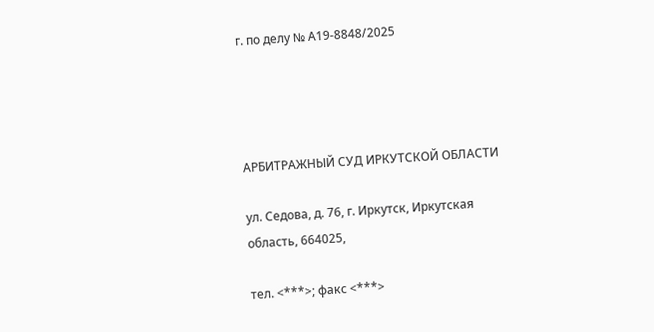г. по делу № А19-8848/2025




АРБИТРАЖНЫЙ СУД ИРКУТСКОЙ ОБЛАСТИ

ул. Седова, д. 76, г. Иркутск, Иркутская область, 664025,

тел. <***>; факс <***>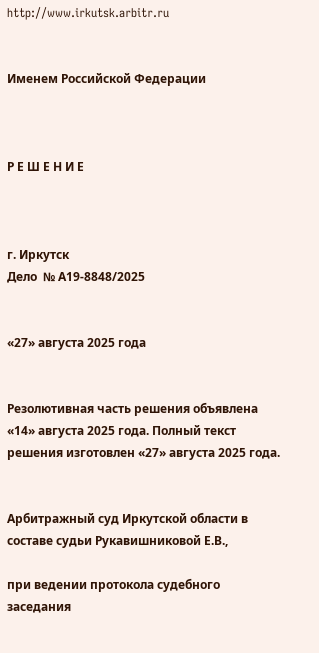http://www.irkutsk.arbitr.ru


Именем Российской Федерации



Р Е Ш Е Н И Е



г. Иркутск                                                                                                Дело  № А19-8848/2025


«27» августа 2025 года


Резолютивная часть решения объявлена «14» августа 2025 года. Полный текст решения изготовлен «27» августа 2025 года.


Арбитражный суд Иркутской области в составе судьи Рукавишниковой Е.В.,

при ведении протокола судебного заседания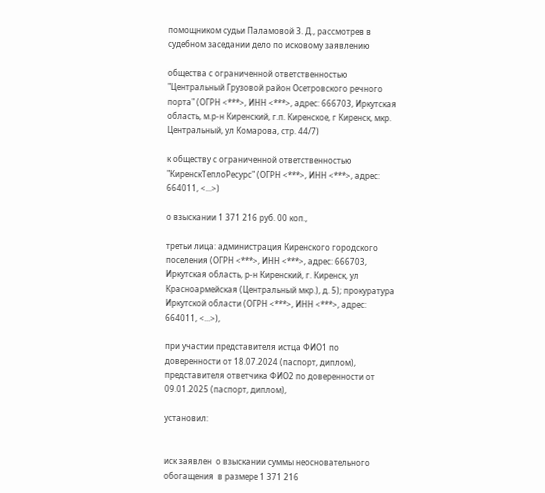помощником судьи Паламовой З. Д., рассмотрев в судебном заседании дело по исковому заявлению

общества с ограниченной ответственностью "Центральный Грузовой район Осетровского речного порта" (ОГРН <***>, ИНН <***>, адрес: 666703, Иркутская область, м.р-н Киренский, г.п. Киренское, г Киренск, мкр. Центральный, ул Комарова, стр. 44/7)

к обществу с ограниченной ответственностью "КиренскТеплоРесурс" (ОГРН <***>, ИНН <***>, адрес: 664011, <...>)

о взыскании 1 371 216 руб. 00 коп.,

третьи лица: администрация Киренского городского поселения (ОГРН <***>, ИНН <***>, адрес: 666703, Иркутская область, р-н Киренский, г. Киренск, ул Красноармейская (Центральный мкр.), д. 5); прокуратура Иркутской области (ОГРН <***>, ИНН <***>, адрес: 664011, <...>),

при участии представителя истца ФИО1 по доверенности от 18.07.2024 (паспорт, диплом), представителя ответчика ФИО2 по доверенности от 09.01.2025 (паспорт, диплом),

установил:


иск заявлен  о взыскании суммы неосновательного обогащения  в размере 1 371 216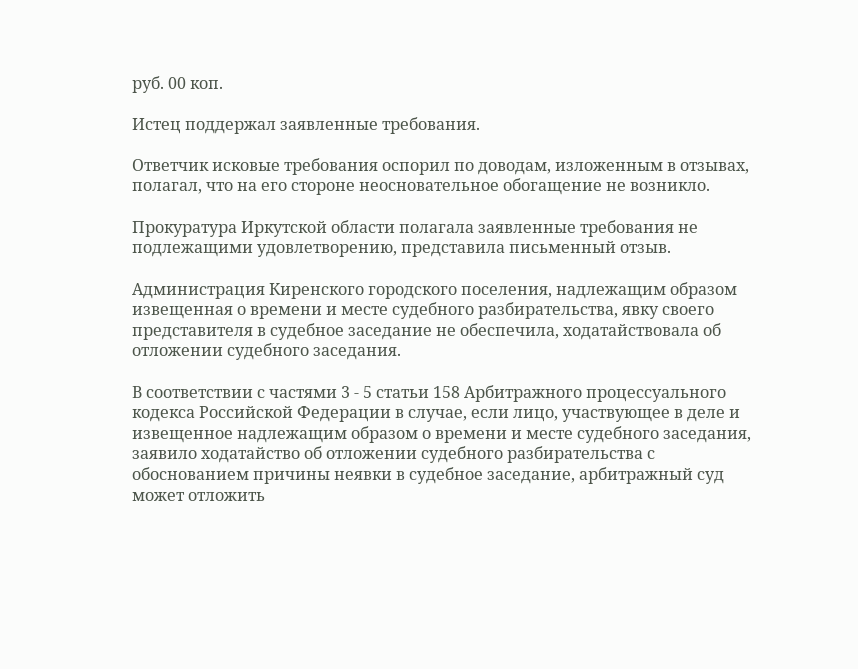руб. 00 коп.

Истец поддержал заявленные требования.

Ответчик исковые требования оспорил по доводам, изложенным в отзывах, полагал, что на его стороне неосновательное обогащение не возникло.

Прокуратура Иркутской области полагала заявленные требования не подлежащими удовлетворению, представила письменный отзыв.

Администрация Киренского городского поселения, надлежащим образом извещенная о времени и месте судебного разбирательства, явку своего представителя в судебное заседание не обеспечила, ходатайствовала об отложении судебного заседания.

В соответствии с частями 3 - 5 статьи 158 Арбитражного процессуального кодекса Российской Федерации в случае, если лицо, участвующее в деле и извещенное надлежащим образом о времени и месте судебного заседания, заявило ходатайство об отложении судебного разбирательства с обоснованием причины неявки в судебное заседание, арбитражный суд может отложить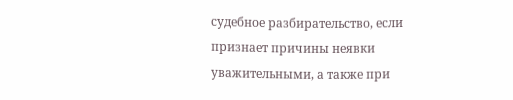судебное разбирательство, если признает причины неявки уважительными, а также при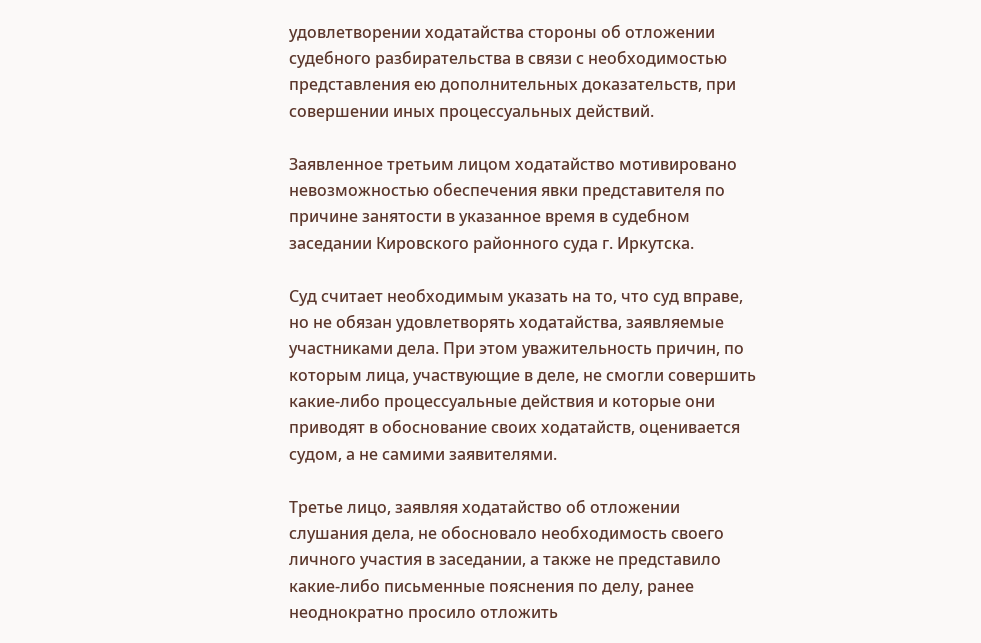удовлетворении ходатайства стороны об отложении судебного разбирательства в связи с необходимостью представления ею дополнительных доказательств, при совершении иных процессуальных действий.

Заявленное третьим лицом ходатайство мотивировано невозможностью обеспечения явки представителя по причине занятости в указанное время в судебном заседании Кировского районного суда г. Иркутска.

Суд считает необходимым указать на то, что суд вправе, но не обязан удовлетворять ходатайства, заявляемые участниками дела. При этом уважительность причин, по которым лица, участвующие в деле, не смогли совершить какие-либо процессуальные действия и которые они приводят в обоснование своих ходатайств, оценивается судом, а не самими заявителями.

Третье лицо, заявляя ходатайство об отложении слушания дела, не обосновало необходимость своего личного участия в заседании, а также не представило какие-либо письменные пояснения по делу, ранее неоднократно просило отложить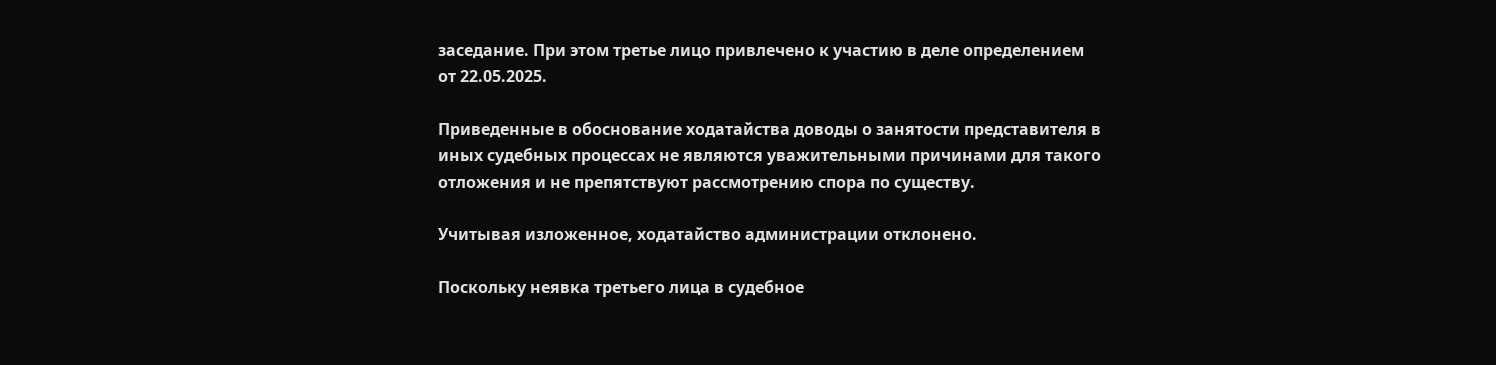заседание. При этом третье лицо привлечено к участию в деле определением от 22.05.2025.

Приведенные в обоснование ходатайства доводы о занятости представителя в иных судебных процессах не являются уважительными причинами для такого отложения и не препятствуют рассмотрению спора по существу.

Учитывая изложенное, ходатайство администрации отклонено.

Поскольку неявка третьего лица в судебное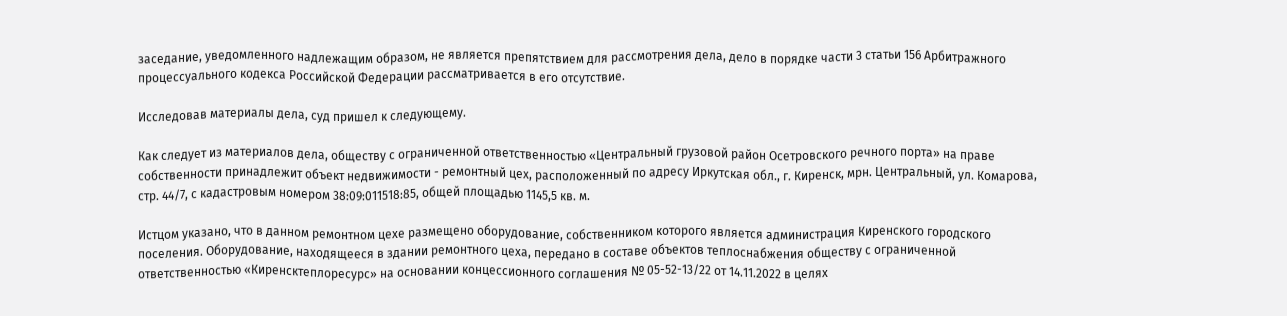заседание, уведомленного надлежащим образом, не является препятствием для рассмотрения дела, дело в порядке части 3 статьи 156 Арбитражного процессуального кодекса Российской Федерации рассматривается в его отсутствие.

Исследовав материалы дела, суд пришел к следующему.

Как следует из материалов дела, обществу с ограниченной ответственностью «Центральный грузовой район Осетровского речного порта» на праве собственности принадлежит объект недвижимости - ремонтный цех, расположенный по адресу Иркутская обл., г. Киренск, мрн. Центральный, ул. Комарова, стр. 44/7, с кадастровым номером 38:09:011518:85, общей площадью 1145,5 кв. м.

Истцом указано, что в данном ремонтном цехе размещено оборудование, собственником которого является администрация Киренского городского поселения. Оборудование, находящееся в здании ремонтного цеха, передано в составе объектов теплоснабжения обществу с ограниченной ответственностью «Киренсктеплоресурс» на основании концессионного соглашения № 05-52-13/22 от 14.11.2022 в целях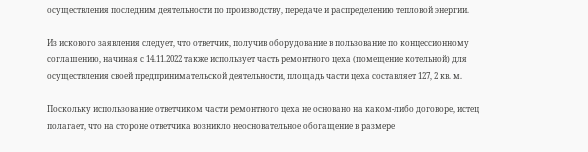осуществления последним деятельности по производству, передаче и распределению тепловой энергии.

Из искового заявления следует, что ответчик, получив оборудование в пользование по концессионному соглашению, начиная с 14.11.2022 также использует часть ремонтного цеха (помещение котельной) для осуществления своей предпринимательской деятельности, площадь части цеха составляет 127, 2 кв. м.

Поскольку использование ответчиком части ремонтного цеха не основано на каком-либо договоре, истец полагает, что на стороне ответчика возникло неосновательное обогащение в размере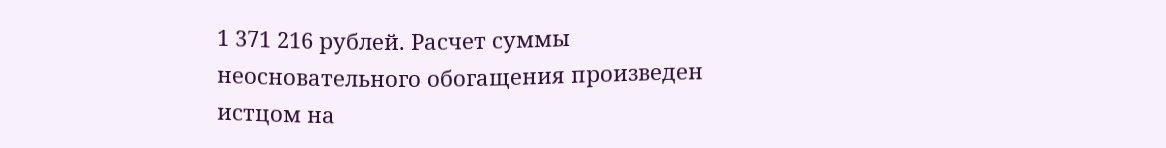1 371 216 рублей. Расчет суммы неосновательного обогащения произведен истцом на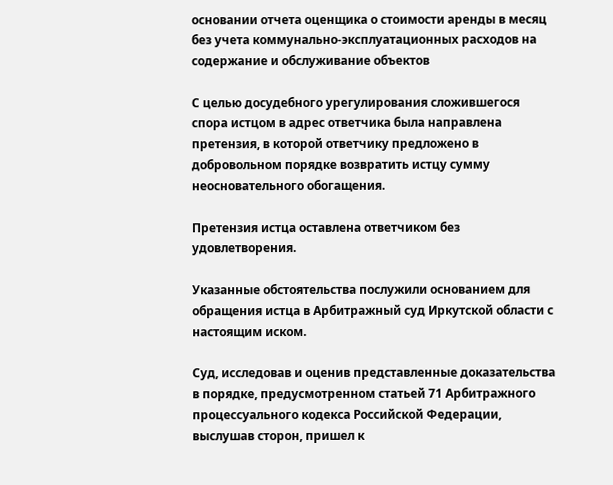основании отчета оценщика о стоимости аренды в месяц без учета коммунально-эксплуатационных расходов на содержание и обслуживание объектов

С целью досудебного урегулирования сложившегося спора истцом в адрес ответчика была направлена претензия, в которой ответчику предложено в добровольном порядке возвратить истцу сумму неосновательного обогащения.

Претензия истца оставлена ответчиком без удовлетворения.

Указанные обстоятельства послужили основанием для обращения истца в Арбитражный суд Иркутской области с настоящим иском.

Суд, исследовав и оценив представленные доказательства в порядке, предусмотренном статьей 71 Арбитражного процессуального кодекса Российской Федерации, выслушав сторон, пришел к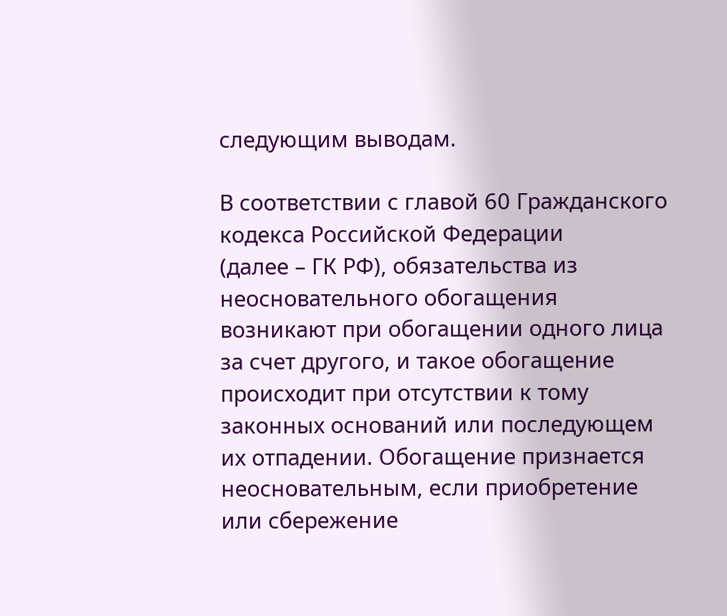следующим выводам.

В соответствии с главой 60 Гражданского кодекса Российской Федерации                             (далее – ГК РФ), обязательства из неосновательного обогащения возникают при обогащении одного лица за счет другого, и такое обогащение происходит при отсутствии к тому законных оснований или последующем их отпадении. Обогащение признается неосновательным, если приобретение или сбережение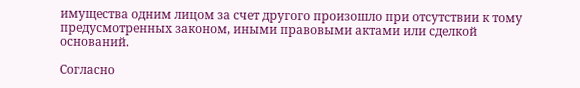имущества одним лицом за счет другого произошло при отсутствии к тому предусмотренных законом, иными правовыми актами или сделкой оснований.

Согласно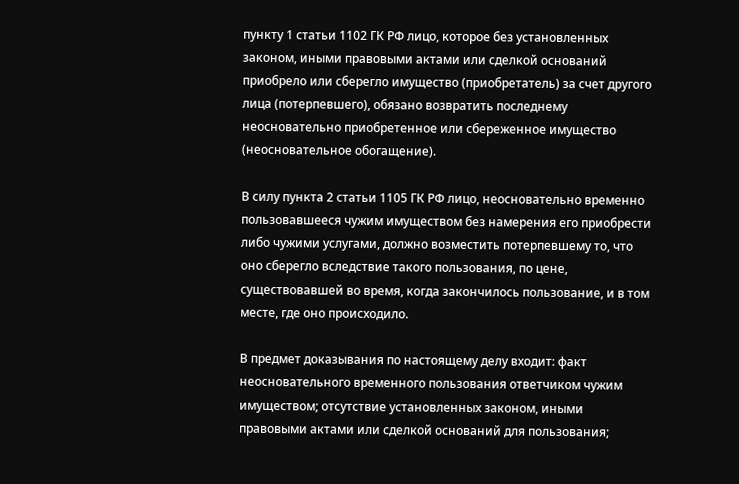пункту 1 статьи 1102 ГК РФ лицо, которое без установленных законом, иными правовыми актами или сделкой оснований приобрело или сберегло имущество (приобретатель) за счет другого лица (потерпевшего), обязано возвратить последнему неосновательно приобретенное или сбереженное имущество (неосновательное обогащение).

В силу пункта 2 статьи 1105 ГК РФ лицо, неосновательно временно пользовавшееся чужим имуществом без намерения его приобрести либо чужими услугами, должно возместить потерпевшему то, что оно сберегло вследствие такого пользования, по цене, существовавшей во время, когда закончилось пользование, и в том месте, где оно происходило.

В предмет доказывания по настоящему делу входит: факт неосновательного временного пользования ответчиком чужим имуществом; отсутствие установленных законом, иными правовыми актами или сделкой оснований для пользования;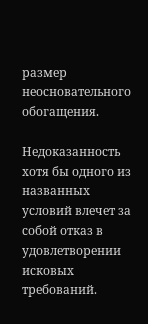размер неосновательного обогащения.

Недоказанность хотя бы одного из названных условий влечет за собой отказ в удовлетворении исковых требований.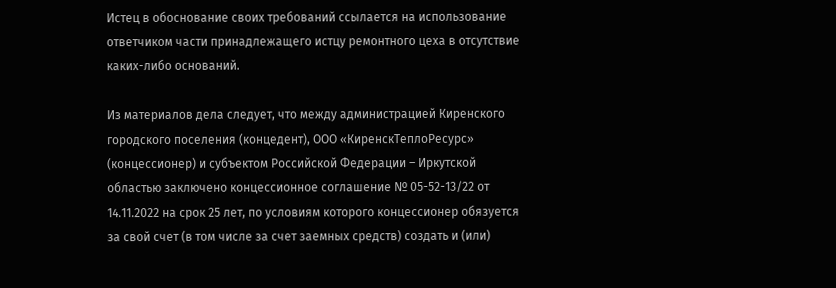Истец в обоснование своих требований ссылается на использование ответчиком части принадлежащего истцу ремонтного цеха в отсутствие каких-либо оснований.

Из материалов дела следует, что между администрацией Киренского городского поселения (концедент), ООО «КиренскТеплоРесурс» (концессионер) и субъектом Российской Федерации – Иркутской областью заключено концессионное соглашение № 05-52-13/22 от 14.11.2022 на срок 25 лет, по условиям которого концессионер обязуется за свой счет (в том числе за счет заемных средств) создать и (или)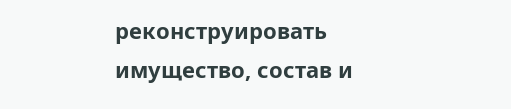реконструировать имущество, состав и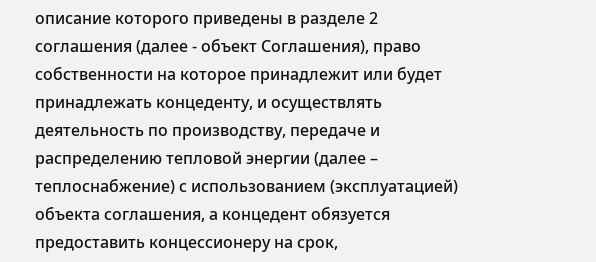описание которого приведены в разделе 2 соглашения (далее - объект Соглашения), право собственности на которое принадлежит или будет принадлежать концеденту, и осуществлять деятельность по производству, передаче и распределению тепловой энергии (далее – теплоснабжение) с использованием (эксплуатацией) объекта соглашения, а концедент обязуется предоставить концессионеру на срок,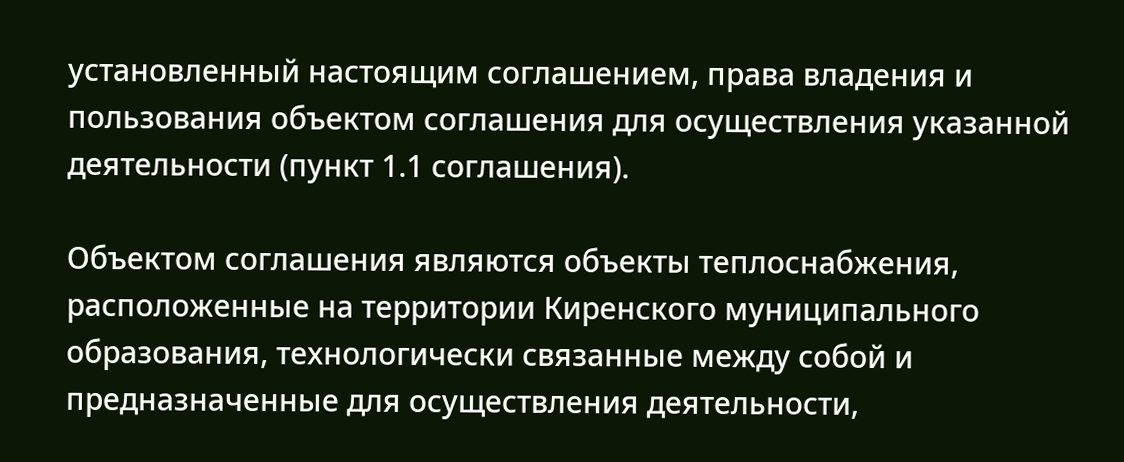установленный настоящим соглашением, права владения и пользования объектом соглашения для осуществления указанной деятельности (пункт 1.1 соглашения).

Объектом соглашения являются объекты теплоснабжения, расположенные на территории Киренского муниципального образования, технологически связанные между собой и предназначенные для осуществления деятельности,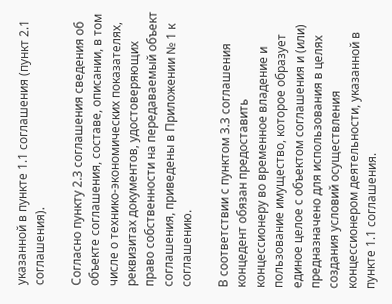указанной в пункте 1.1 соглашения (пункт 2.1 соглашения).

Согласно пункту 2.3 соглашения сведения об объекте соглашения, составе, описании, в том числе о технико-экономических показателях, реквизитах документов, удостоверяющих право собственности на передаваемый объект соглашения, приведены в Приложении № 1 к соглашению.

В соответствии с пунктом 3.3 соглашения концедент обязан предоставить концессионеру во временное владение и пользование имущество, которое образует единое целое с объектом соглашения и (или) предназначено для использования в целях создания условий осуществления концессионером деятельности, указанной в пункте 1.1 соглашения.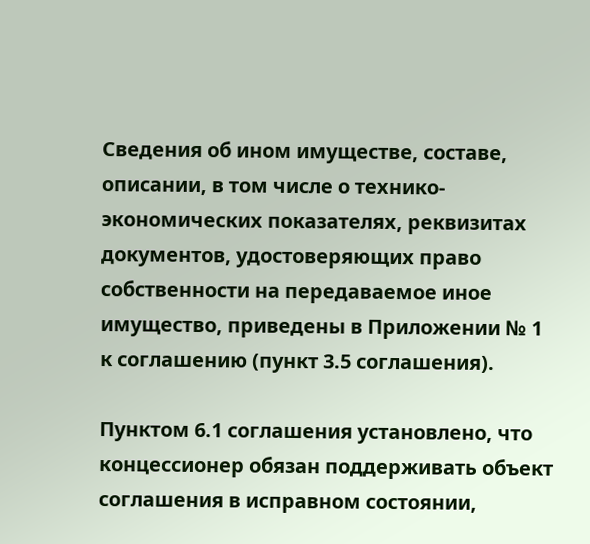Сведения об ином имуществе, составе, описании, в том числе о технико-экономических показателях, реквизитах документов, удостоверяющих право собственности на передаваемое иное имущество, приведены в Приложении № 1 к соглашению (пункт 3.5 соглашения).

Пунктом 6.1 соглашения установлено, что концессионер обязан поддерживать объект соглашения в исправном состоянии,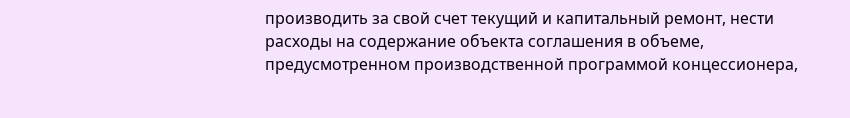производить за свой счет текущий и капитальный ремонт, нести расходы на содержание объекта соглашения в объеме, предусмотренном производственной программой концессионера,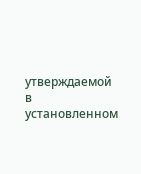утверждаемой в установленном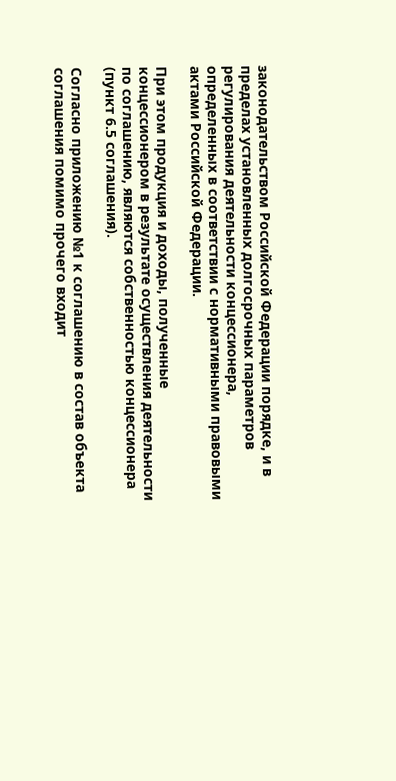законодательством Российской Федерации порядке, и в пределах установленных долгосрочных параметров регулирования деятельности концессионера, определенных в соответствии с нормативными правовыми актами Российской Федерации.

При этом продукция и доходы, полученные концессионером в результате осуществления деятельности по соглашению, являются собственностью концессионера (пункт 6.5 соглашения).

Согласно приложению №1 к соглашению в состав объекта соглашения помимо прочего входит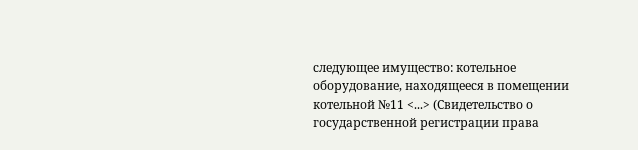следующее имущество: котельное оборудование, находящееся в помещении котельной №11 <...> (Свидетельство о государственной регистрации права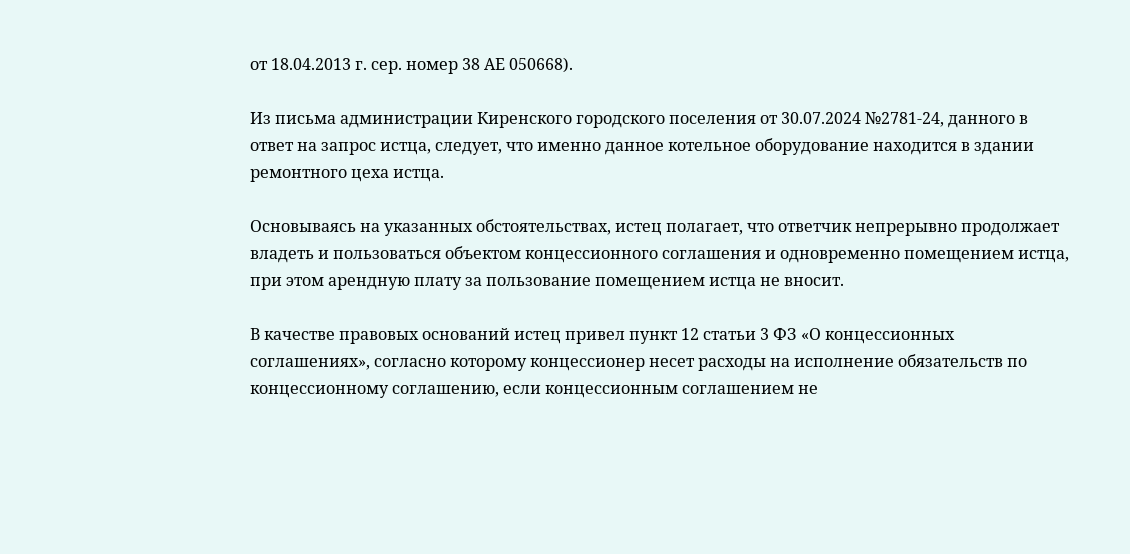от 18.04.2013 г. сер. номер 38 АЕ 050668).

Из письма администрации Киренского городского поселения от 30.07.2024 №2781-24, данного в ответ на запрос истца, следует, что именно данное котельное оборудование находится в здании ремонтного цеха истца.

Основываясь на указанных обстоятельствах, истец полагает, что ответчик непрерывно продолжает владеть и пользоваться объектом концессионного соглашения и одновременно помещением истца, при этом арендную плату за пользование помещением истца не вносит.

В качестве правовых оснований истец привел пункт 12 статьи 3 ФЗ «О концессионных соглашениях», согласно которому концессионер несет расходы на исполнение обязательств по концессионному соглашению, если концессионным соглашением не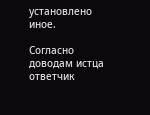установлено иное.

Согласно доводам истца ответчик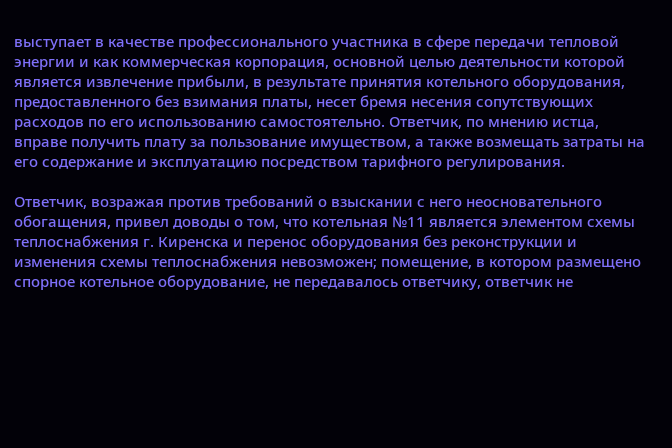выступает в качестве профессионального участника в сфере передачи тепловой энергии и как коммерческая корпорация, основной целью деятельности которой является извлечение прибыли, в результате принятия котельного оборудования, предоставленного без взимания платы, несет бремя несения сопутствующих расходов по его использованию самостоятельно. Ответчик, по мнению истца, вправе получить плату за пользование имуществом, а также возмещать затраты на его содержание и эксплуатацию посредством тарифного регулирования.

Ответчик, возражая против требований о взыскании с него неосновательного обогащения, привел доводы о том, что котельная №11 является элементом схемы теплоснабжения г. Киренска и перенос оборудования без реконструкции и изменения схемы теплоснабжения невозможен; помещение, в котором размещено спорное котельное оборудование, не передавалось ответчику, ответчик не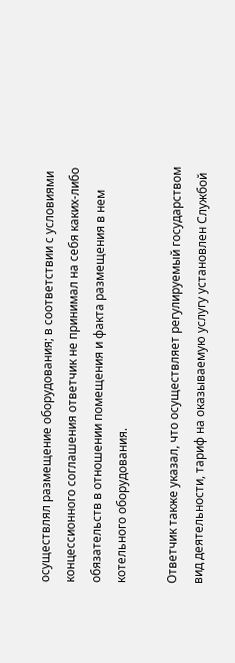осуществлял размещение оборудования; в соответствии с условиями концессионного соглашения ответчик не принимал на себя каких-либо обязательств в отношении помещения и факта размещения в нем котельного оборудования.

Ответчик также указал, что осуществляет регулируемый государством вид деятельности, тариф на оказываемую услугу установлен Службой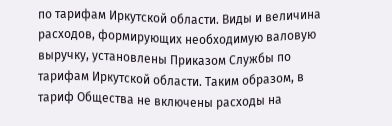по тарифам Иркутской области. Виды и величина расходов, формирующих необходимую валовую выручку, установлены Приказом Службы по тарифам Иркутской области. Таким образом, в тариф Общества не включены расходы на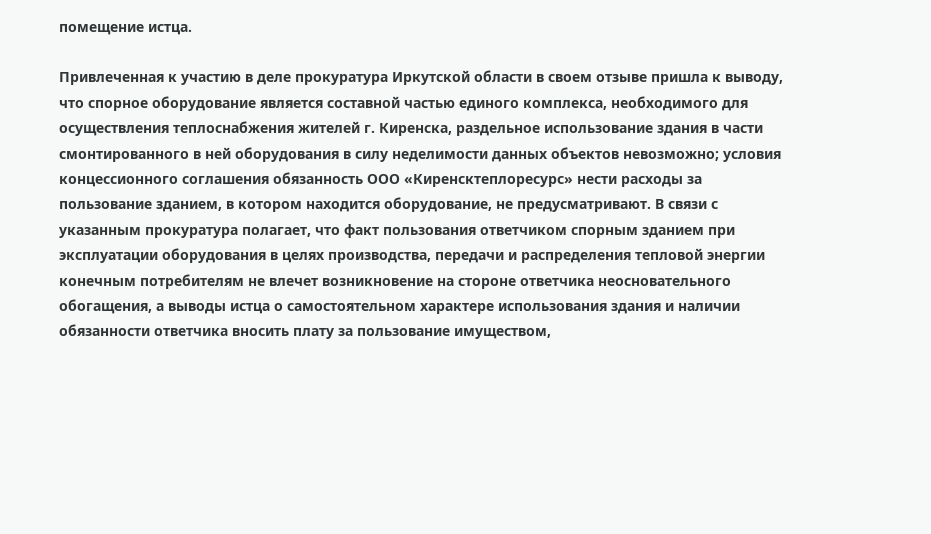помещение истца.

Привлеченная к участию в деле прокуратура Иркутской области в своем отзыве пришла к выводу, что спорное оборудование является составной частью единого комплекса, необходимого для осуществления теплоснабжения жителей г. Киренска, раздельное использование здания в части смонтированного в ней оборудования в силу неделимости данных объектов невозможно; условия концессионного соглашения обязанность ООО «Киренсктеплоресурс» нести расходы за пользование зданием, в котором находится оборудование, не предусматривают. В связи с указанным прокуратура полагает, что факт пользования ответчиком спорным зданием при эксплуатации оборудования в целях производства, передачи и распределения тепловой энергии конечным потребителям не влечет возникновение на стороне ответчика неосновательного обогащения, а выводы истца о самостоятельном характере использования здания и наличии обязанности ответчика вносить плату за пользование имуществом,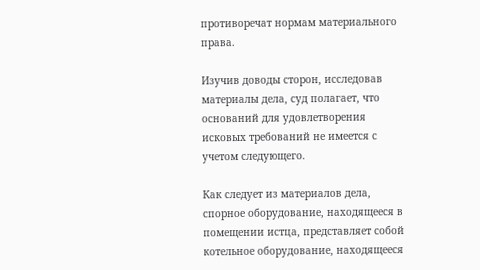противоречат нормам материального права.

Изучив доводы сторон, исследовав материалы дела, суд полагает, что оснований для удовлетворения исковых требований не имеется с учетом следующего.

Как следует из материалов дела, спорное оборудование, находящееся в помещении истца, представляет собой котельное оборудование, находящееся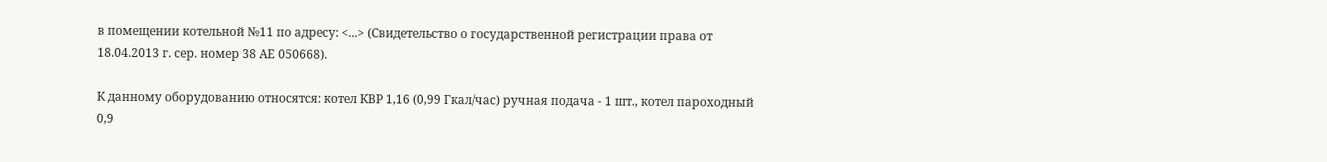в помещении котельной №11 по адресу: <...> (Свидетельство о государственной регистрации права от 18.04.2013 г. сер. номер 38 АЕ 050668).

К данному оборудованию относятся: котел КВР 1,16 (0,99 Гкал/час) ручная подача - 1 шт., котел пароходный 0,9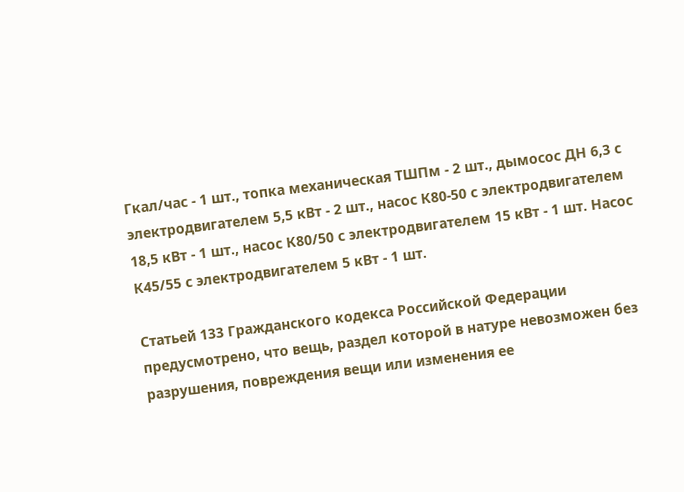Гкал/час - 1 шт., топка механическая ТШПм - 2 шт., дымосос ДН 6,3 с электродвигателем 5,5 кВт - 2 шт., насос К80-50 с электродвигателем 18,5 кВт - 1 шт., насос К80/50 с электродвигателем 15 кВт - 1 шт. Насос К45/55 с электродвигателем 5 кВт - 1 шт.

Статьей 133 Гражданского кодекса Российской Федерации предусмотрено, что вещь, раздел которой в натуре невозможен без разрушения, повреждения вещи или изменения ее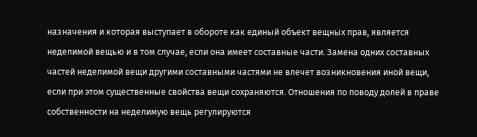назначения и которая выступает в обороте как единый объект вещных прав, является неделимой вещью и в том случае, если она имеет составные части. Замена одних составных частей неделимой вещи другими составными частями не влечет возникновения иной вещи, если при этом существенные свойства вещи сохраняются. Отношения по поводу долей в праве собственности на неделимую вещь регулируются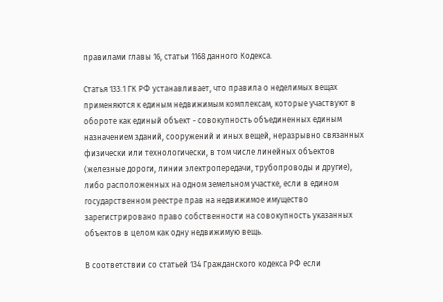правилами главы 16, статьи 1168 данного Кодекса.

Статья 133.1 ГК РФ устанавливает, что правила о неделимых вещах применяются к единым недвижимым комплексам, которые участвуют в обороте как единый объект - совокупность объединенных единым назначением зданий, сооружений и иных вещей, неразрывно связанных физически или технологически, в том числе линейных объектов (железные дороги, линии электропередачи, трубопроводы и другие), либо расположенных на одном земельном участке, если в едином государственном реестре прав на недвижимое имущество зарегистрировано право собственности на совокупность указанных объектов в целом как одну недвижимую вещь.

В соответствии со статьей 134 Гражданского кодекса РФ если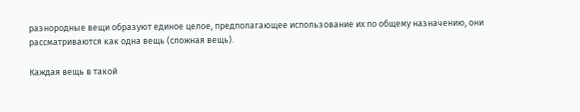разнородные вещи образуют единое целое, предполагающее использование их по общему назначению, они рассматриваются как одна вещь (сложная вещь).

Каждая вещь в такой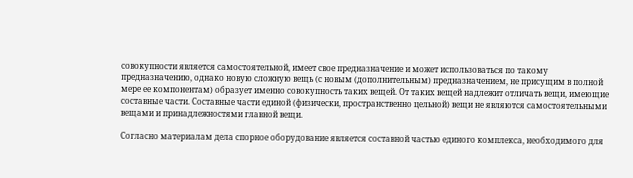совокупности является самостоятельной, имеет свое предназначение и может использоваться по такому предназначению, однако новую сложную вещь (с новым (дополнительным) предназначением, не присущим в полной мере ее компонентам) образует именно совокупность таких вещей. От таких вещей надлежит отличать вещи, имеющие составные части. Составные части единой (физически, пространственно цельной) вещи не являются самостоятельными вещами и принадлежностями главной вещи.

Согласно материалам дела спорное оборудование является составной частью единого комплекса, необходимого для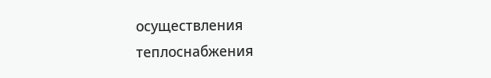осуществления теплоснабжения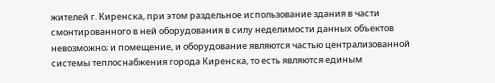жителей г. Киренска, при этом раздельное использование здания в части смонтированного в ней оборудования в силу неделимости данных объектов невозможно; и помещение, и оборудование являются частью централизованной системы теплоснабжения города Киренска, то есть являются единым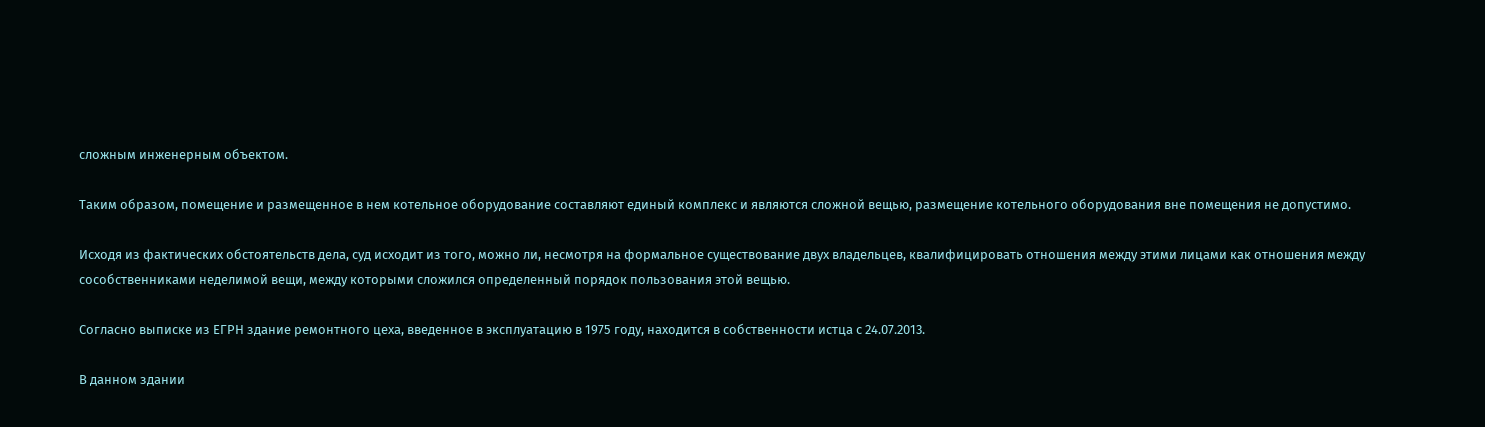сложным инженерным объектом.

Таким образом, помещение и размещенное в нем котельное оборудование составляют единый комплекс и являются сложной вещью, размещение котельного оборудования вне помещения не допустимо.

Исходя из фактических обстоятельств дела, суд исходит из того, можно ли, несмотря на формальное существование двух владельцев, квалифицировать отношения между этими лицами как отношения между сособственниками неделимой вещи, между которыми сложился определенный порядок пользования этой вещью.

Согласно выписке из ЕГРН здание ремонтного цеха, введенное в эксплуатацию в 1975 году, находится в собственности истца с 24.07.2013.

В данном здании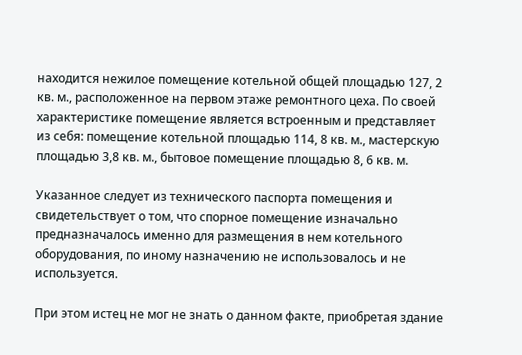находится нежилое помещение котельной общей площадью 127, 2  кв. м., расположенное на первом этаже ремонтного цеха. По своей характеристике помещение является встроенным и представляет из себя: помещение котельной площадью 114, 8 кв. м., мастерскую площадью 3,8 кв. м., бытовое помещение площадью 8, 6 кв. м.

Указанное следует из технического паспорта помещения и свидетельствует о том, что спорное помещение изначально предназначалось именно для размещения в нем котельного оборудования, по иному назначению не использовалось и не используется.

При этом истец не мог не знать о данном факте, приобретая здание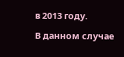в 2013 году.

В данном случае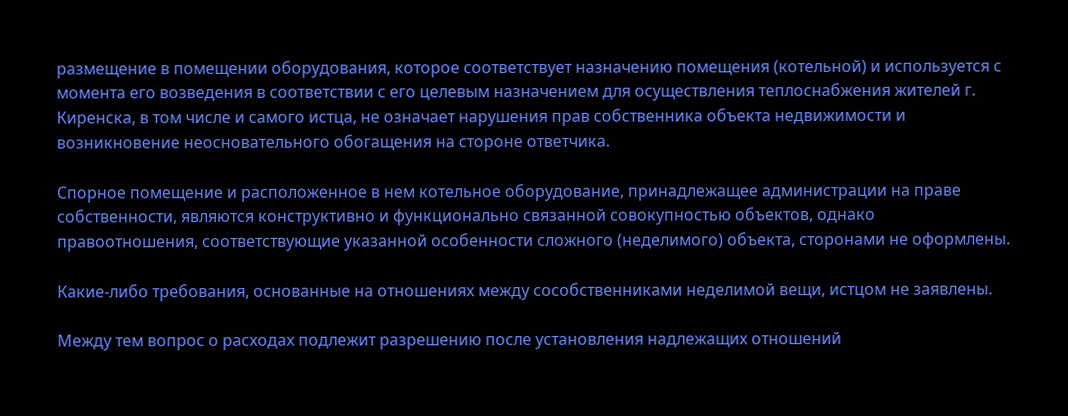размещение в помещении оборудования, которое соответствует назначению помещения (котельной) и используется с момента его возведения в соответствии с его целевым назначением для осуществления теплоснабжения жителей г. Киренска, в том числе и самого истца, не означает нарушения прав собственника объекта недвижимости и возникновение неосновательного обогащения на стороне ответчика.

Спорное помещение и расположенное в нем котельное оборудование, принадлежащее администрации на праве собственности, являются конструктивно и функционально связанной совокупностью объектов, однако правоотношения, соответствующие указанной особенности сложного (неделимого) объекта, сторонами не оформлены.

Какие-либо требования, основанные на отношениях между сособственниками неделимой вещи, истцом не заявлены.

Между тем вопрос о расходах подлежит разрешению после установления надлежащих отношений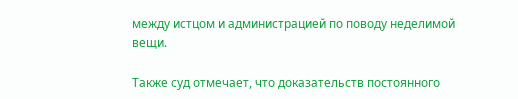между истцом и администрацией по поводу неделимой вещи.

Также суд отмечает, что доказательств постоянного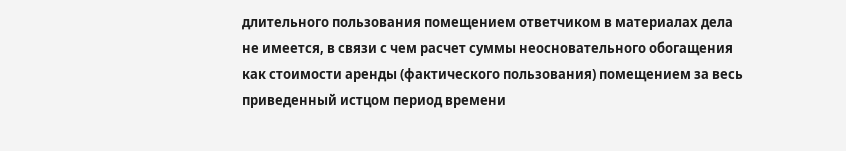длительного пользования помещением ответчиком в материалах дела не имеется, в связи с чем расчет суммы неосновательного обогащения как стоимости аренды (фактического пользования) помещением за весь приведенный истцом период времени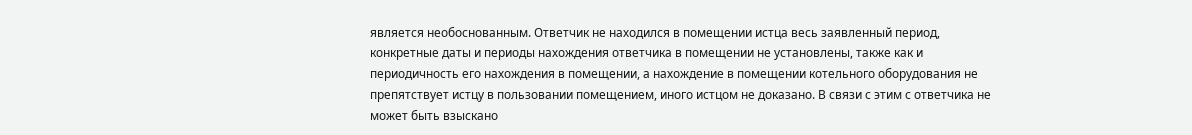является необоснованным. Ответчик не находился в помещении истца весь заявленный период, конкретные даты и периоды нахождения ответчика в помещении не установлены, также как и периодичность его нахождения в помещении, а нахождение в помещении котельного оборудования не препятствует истцу в пользовании помещением, иного истцом не доказано. В связи с этим с ответчика не может быть взыскано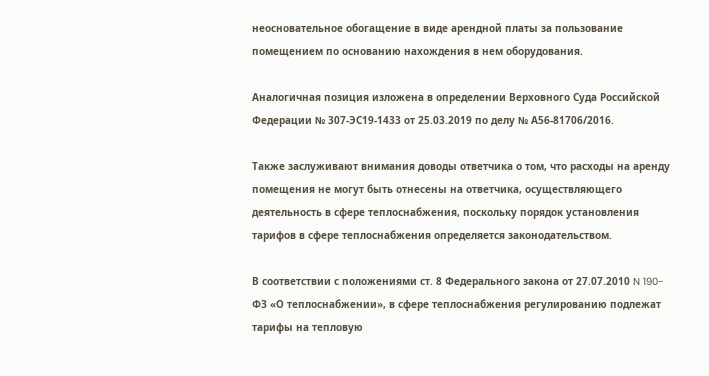неосновательное обогащение в виде арендной платы за пользование помещением по основанию нахождения в нем оборудования.

Аналогичная позиция изложена в определении Верховного Суда Российской Федерации № 307-ЭС19-1433 от 25.03.2019 по делу № А56-81706/2016.

Также заслуживают внимания доводы ответчика о том, что расходы на аренду помещения не могут быть отнесены на ответчика, осуществляющего деятельность в сфере теплоснабжения, поскольку порядок установления тарифов в сфере теплоснабжения определяется законодательством.

В соответствии с положениями ст. 8 Федерального закона от 27.07.2010 N 190-ФЗ «О теплоснабжении», в сфере теплоснабжения регулированию подлежат тарифы на тепловую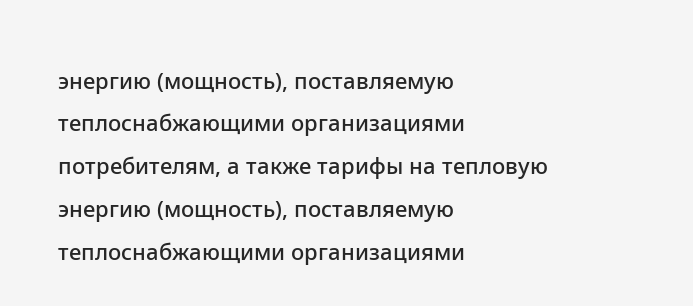энергию (мощность), поставляемую теплоснабжающими организациями потребителям, а также тарифы на тепловую энергию (мощность), поставляемую теплоснабжающими организациями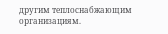другим теплоснабжающим организациям.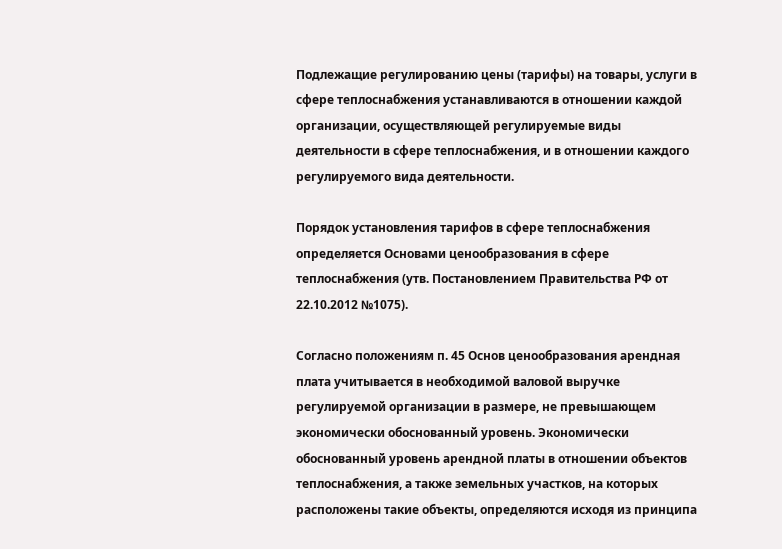Подлежащие регулированию цены (тарифы) на товары, услуги в сфере теплоснабжения устанавливаются в отношении каждой организации, осуществляющей регулируемые виды деятельности в сфере теплоснабжения, и в отношении каждого регулируемого вида деятельности.

Порядок установления тарифов в сфере теплоснабжения определяется Основами ценообразования в сфере теплоснабжения (утв. Постановлением Правительства РФ от 22.10.2012 №1075).

Согласно положениям п. 45 Основ ценообразования арендная плата учитывается в необходимой валовой выручке регулируемой организации в размере, не превышающем экономически обоснованный уровень. Экономически обоснованный уровень арендной платы в отношении объектов теплоснабжения, а также земельных участков, на которых расположены такие объекты, определяются исходя из принципа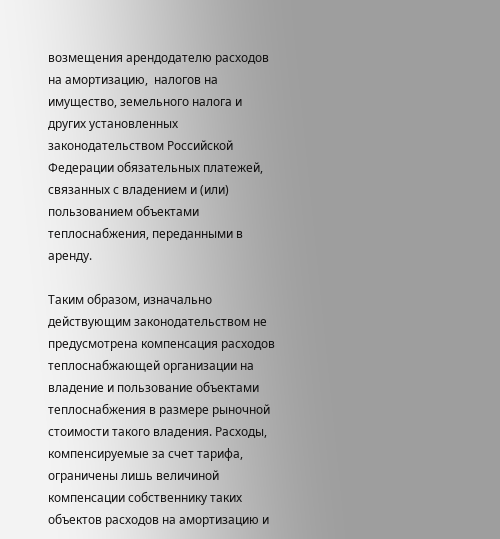возмещения арендодателю расходов на амортизацию,  налогов на имущество, земельного налога и других установленных законодательством Российской Федерации обязательных платежей, связанных с владением и (или) пользованием объектами теплоснабжения, переданными в аренду.

Таким образом, изначально действующим законодательством не предусмотрена компенсация расходов теплоснабжающей организации на владение и пользование объектами теплоснабжения в размере рыночной стоимости такого владения. Расходы, компенсируемые за счет тарифа, ограничены лишь величиной компенсации собственнику таких объектов расходов на амортизацию и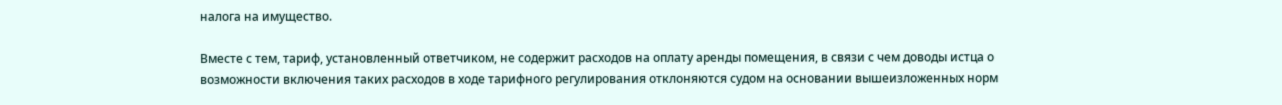налога на имущество.

Вместе с тем, тариф, установленный ответчиком, не содержит расходов на оплату аренды помещения, в связи с чем доводы истца о возможности включения таких расходов в ходе тарифного регулирования отклоняются судом на основании вышеизложенных норм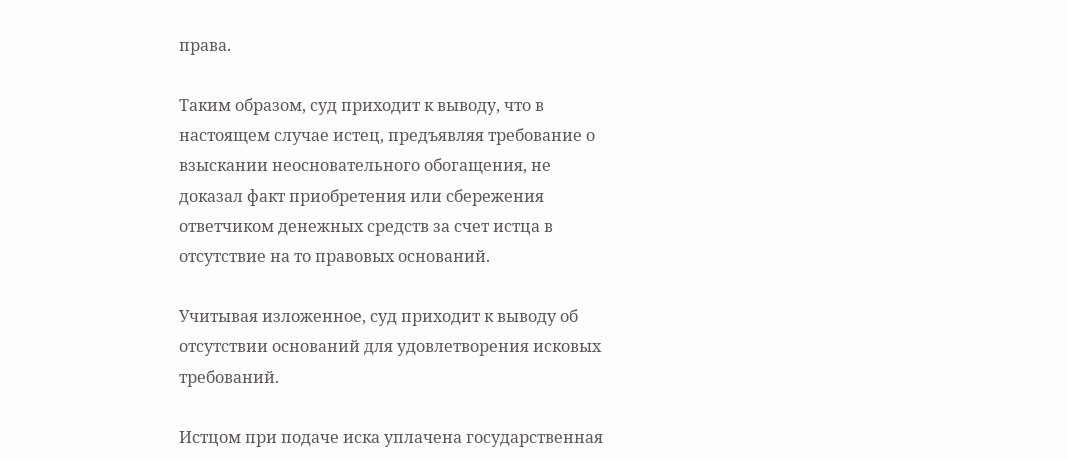права.

Таким образом, суд приходит к выводу, что в настоящем случае истец, предъявляя требование о взыскании неосновательного обогащения, не доказал факт приобретения или сбережения ответчиком денежных средств за счет истца в отсутствие на то правовых оснований.

Учитывая изложенное, суд приходит к выводу об отсутствии оснований для удовлетворения исковых требований.

Истцом при подаче иска уплачена государственная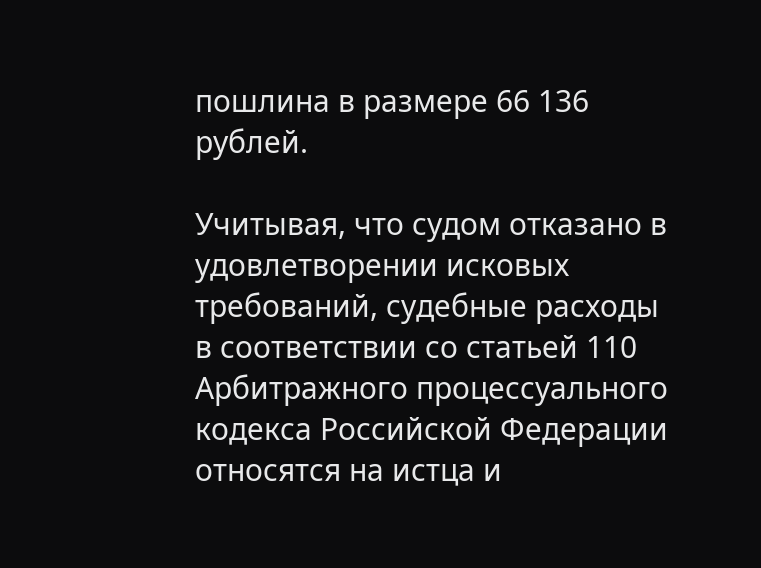пошлина в размере 66 136 рублей.

Учитывая, что судом отказано в удовлетворении исковых требований, судебные расходы в соответствии со статьей 110 Арбитражного процессуального кодекса Российской Федерации относятся на истца и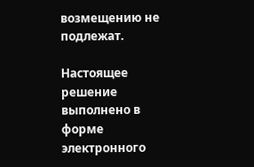возмещению не подлежат.

Настоящее решение выполнено в форме электронного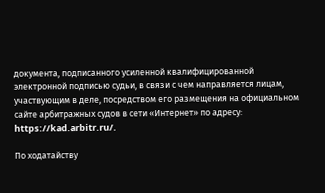документа, подписанного усиленной квалифицированной электронной подписью судьи, в связи с чем направляется лицам, участвующим в деле, посредством его размещения на официальном сайте арбитражных судов в сети «Интернет» по адресу: https://kad.arbitr.ru/.

По ходатайству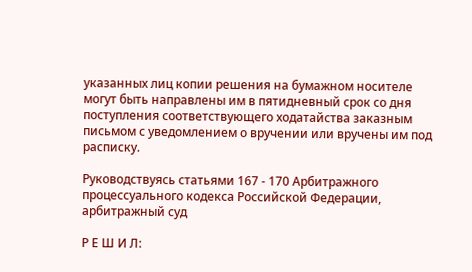указанных лиц копии решения на бумажном носителе могут быть направлены им в пятидневный срок со дня поступления соответствующего ходатайства заказным письмом с уведомлением о вручении или вручены им под расписку.

Руководствуясь статьями 167 - 170 Арбитражного процессуального кодекса Российской Федерации, арбитражный суд

Р Е Ш И Л: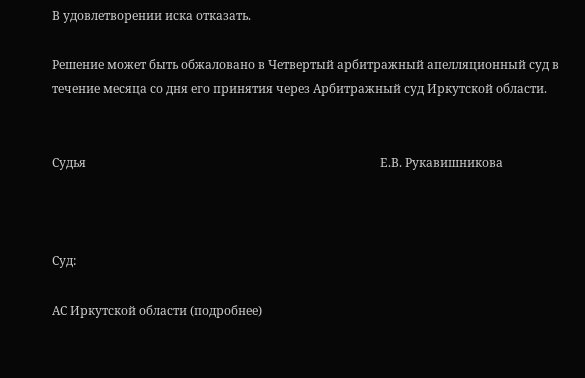В удовлетворении иска отказать.

Решение может быть обжаловано в Четвертый арбитражный апелляционный суд в течение месяца со дня его принятия через Арбитражный суд Иркутской области.


Судья                                                                                                  Е.В. Рукавишникова



Суд:

АС Иркутской области (подробнее)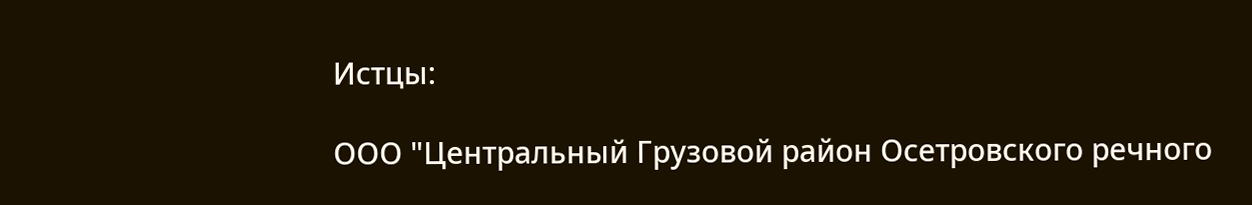Истцы:

ООО "Центральный Грузовой район Осетровского речного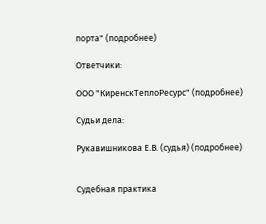порта" (подробнее)

Ответчики:

ООО "КиренскТеплоРесурс" (подробнее)

Судьи дела:

Рукавишникова Е.В. (судья) (подробнее)


Судебная практика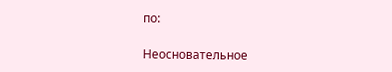по:

Неосновательное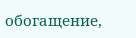обогащение,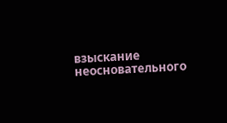взыскание неосновательного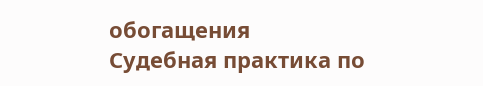обогащения
Судебная практика по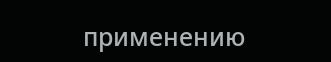применению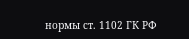нормы ст. 1102 ГК РФ